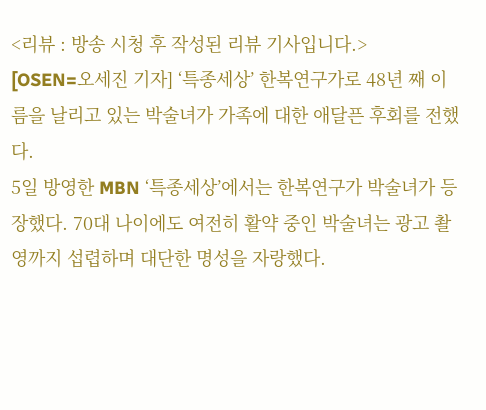<리뷰 : 방송 시청 후 작성된 리뷰 기사입니다.>
[OSEN=오세진 기자] ‘특종세상’ 한복연구가로 48년 째 이름을 날리고 있는 박술녀가 가족에 대한 애달픈 후회를 전했다.
5일 방영한 MBN ‘특종세상’에서는 한복연구가 박술녀가 등장했다. 70대 나이에도 여전히 활약 중인 박술녀는 광고 촬영까지 섭렵하며 대단한 명성을 자랑했다.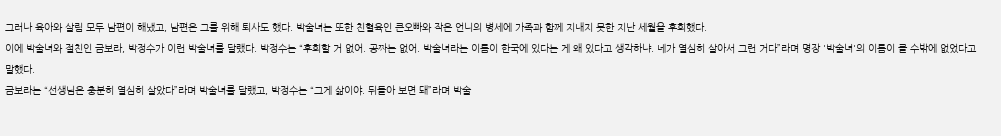그러나 육아와 살림 모두 남편이 해냈고, 남편은 그를 위해 퇴사도 했다. 박술녀는 또한 친혈육인 큰오빠와 작은 언니의 병세에 가족과 함께 지내지 못한 지난 세월을 후회했다.
이에 박술녀와 절친인 금보라, 박정수가 이런 박술녀를 달랬다. 박정수는 “후회할 거 없어. 공짜는 없어. 박술녀라는 이름이 한국에 있다는 게 왜 있다고 생각하냐. 네가 열심히 살아서 그런 거다”라며 명장 '박술녀'의 이름이 클 수밖에 없었다고 말했다.
금보라는 “선생님은 충분히 열심히 살았다”라며 박술녀를 달랬고, 박정수는 “그게 삶이야. 뒤돌아 보면 돼”라며 박술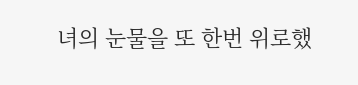녀의 눈물을 또 한번 위로했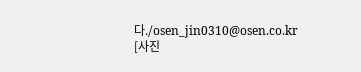다./osen_jin0310@osen.co.kr
[사진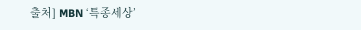출처] MBN ‘특종세상’